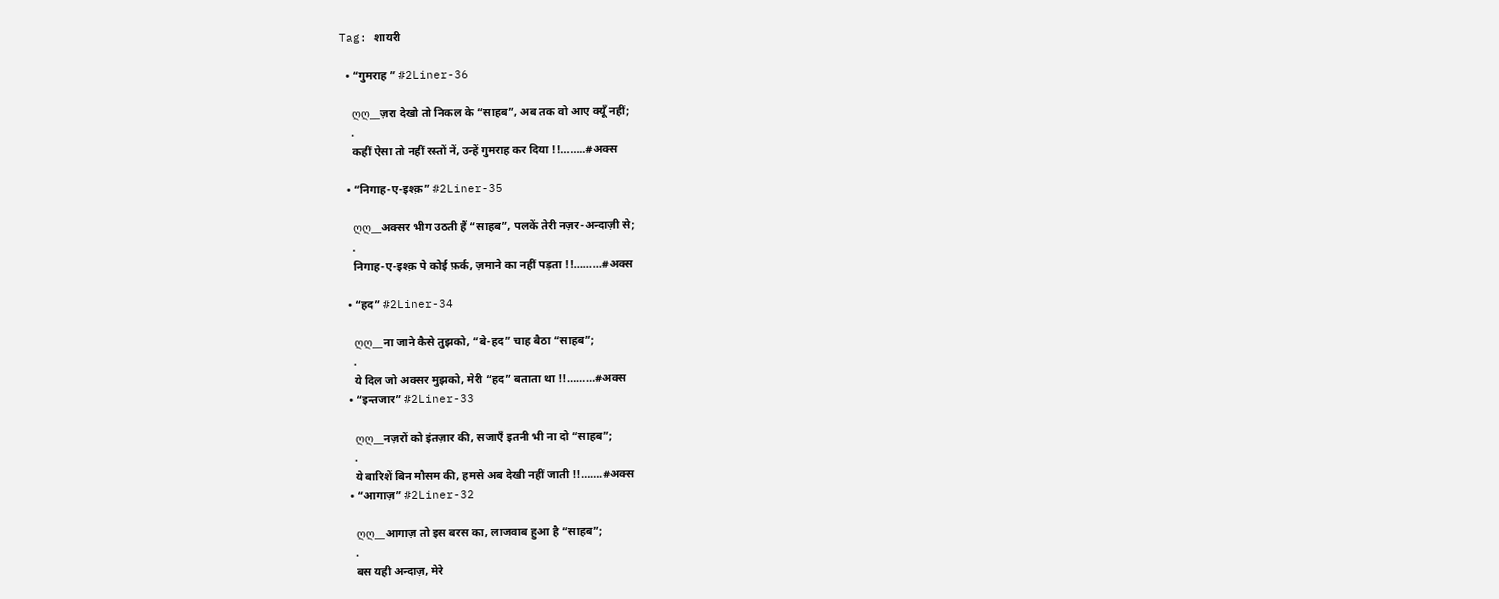Tag: शायरी

  • “गुमराह ” #2Liner-36

    ღღ__ज़रा देखो तो निकल के “साहब”, अब तक वो आए क्यूँ नहीं;
    .
    कहीं ऐसा तो नहीं रस्तों नें, उन्हें गुमराह कर दिया !!……..#अक्स

  • “निगाह-ए-इश्क़” #2Liner-35

    ღღ__अक्सर भीग उठती हैं “साहब”, पलकें तेरी नज़र-अन्दाज़ी से;
    .
    निगाह-ए-इश्क़ पे कोई फ़र्क, ज़माने का नहीं पड़ता !!………#अक्स

  • “हद” #2Liner-34

    ღღ__ना जाने कैसे तुझको, “बे-हद” चाह बैठा “साहब”;
    .
    ये दिल जो अक्सर मुझको, मेरी “हद” बताता था !!………#अक्स
  • “इन्तजार” #2Liner-33

    ღღ__नज़रों को इंतज़ार की, सजाएँ इतनी भी ना दो “साहब”;
    .
    ये बारिशें बिन मौसम की, हमसे अब देखी नहीं जाती !!…….#अक्स
  • “आगाज़” #2Liner-32

    ღღ__आगाज़ तो इस बरस का, लाजवाब हुआ है “साहब”;
    .
    बस यही अन्दाज़, मेरे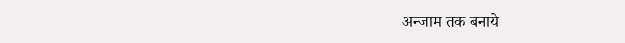अन्जाम तक बनाये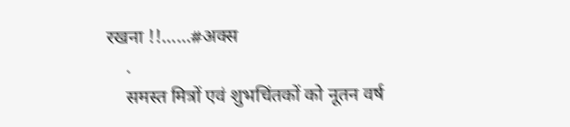रखना !!……#अक्स
    .
    समस्त मित्रों एवं शुभचिंतकों को नूतन वर्ष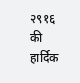२९१६ की हार्दिक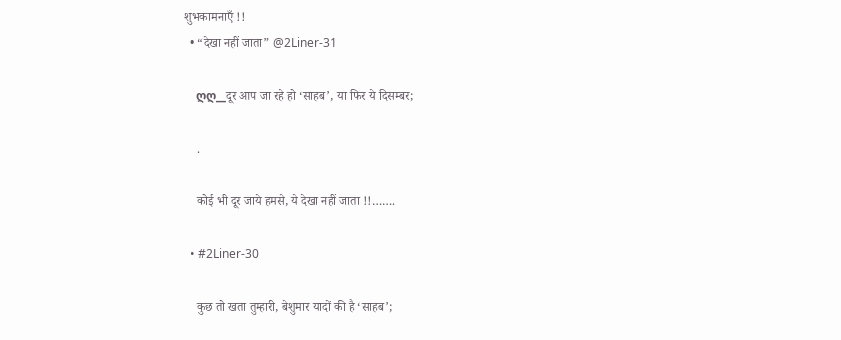शुभकामनाएँ !!
  • “देखा नहीं जाता” @2Liner-31

    ღღ__दूर आप जा रहे हो ‘साहब’, या फिर ये दिसम्बर;

    .

    कोई भी दूर जाये हमसे, ये देखा नहीं जाता !!…….

  • #2Liner-30

    कुछ तो खता तुम्हारी, बेशुमार यादों की है ‘साहब’;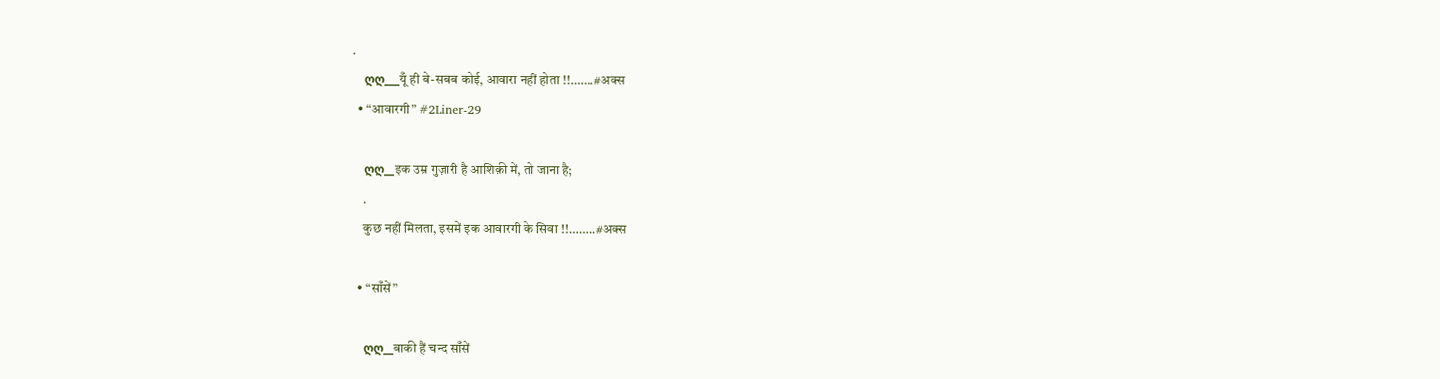.
    ღღ___यूँ ही बे-सबब कोई, आवारा नहीं होता !!…….#अक्स
  • “आवारगी” #2Liner-29

    ღღ__इक उम्र गुज़ारी है आशिक़ी में, तो जाना है;
    .
    कुछ नहीं मिलता, इसमें इक आवारगी के सिवा !!……..#अक्स

  • “साँसें”

    ღღ__बाकी हैं चन्द साँसें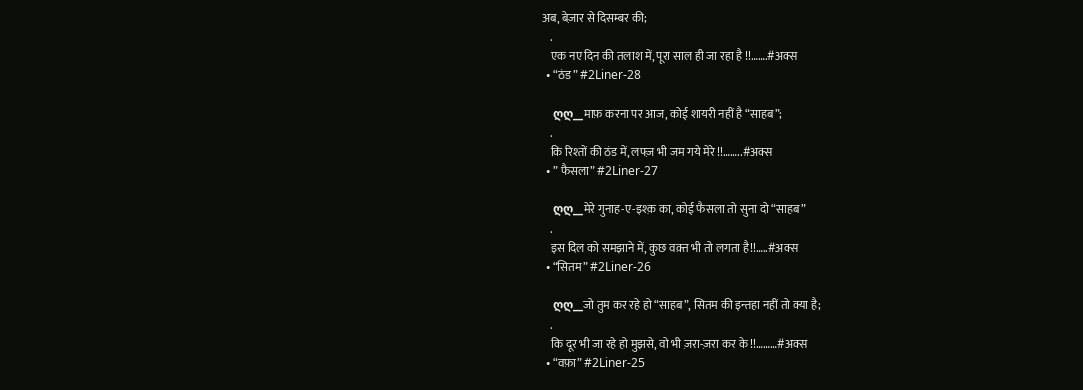अब, बेज़ार से दिसम्बर की;
    .
    एक नए दिन की तलाश में, पूरा साल ही जा रहा है !!…….#अक्स
  • “ठंड” #2Liner-28

    ღღ__माफ़ करना पर आज, कोई शायरी नहीं है “साहब”;
    .
    कि रिश्तों की ठंड में, लफ्ज़ भी जम गये मेरे !!……..#अक्स
  • ” फैसला” #2Liner-27

    ღღ__मेरे गुनाह-ए-इश्क़ का, कोई फैसला तो सुना दो “साहब”
    .
    इस दिल को समझाने में, कुछ वक़्त भी तो लगता है!!…..#अक्स
  • “सितम” #2Liner-26

    ღღ__जो तुम कर रहे हो “साहब”, सितम की इन्तहा नहीं तो क्या है;
    .
    कि दूर भी जा रहे हो मुझसे, वो भी ज़रा-ज़रा कर के !!………#अक्स
  • “वफ़ा” #2Liner-25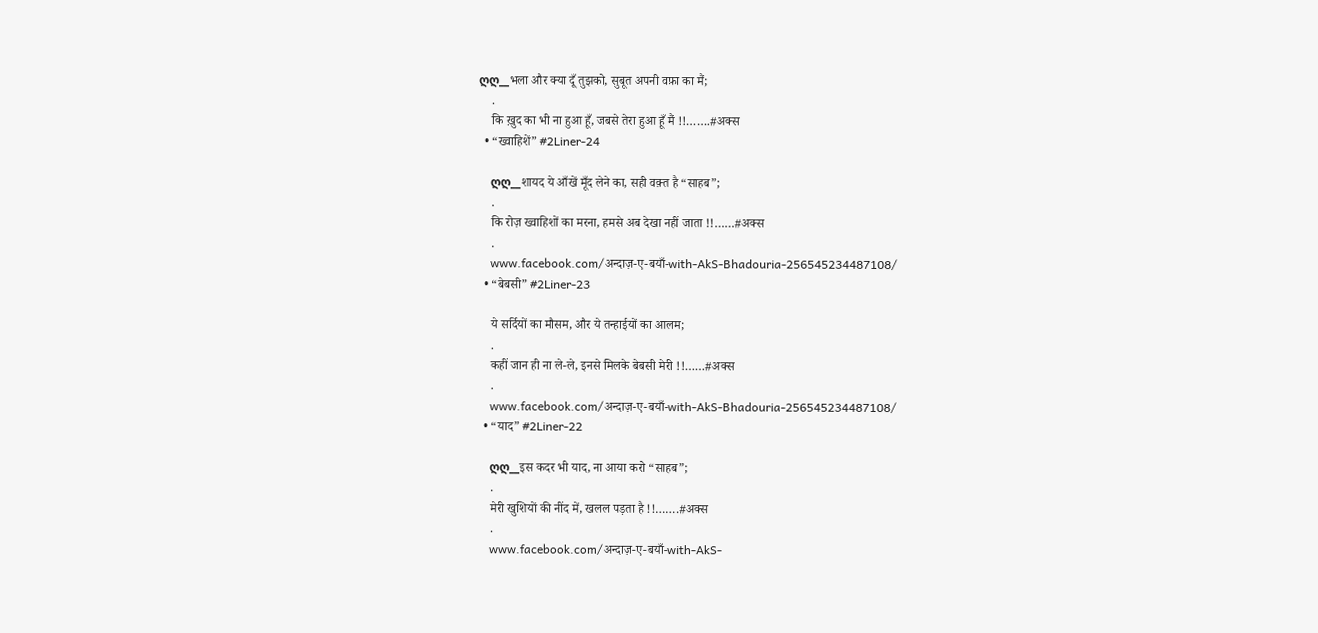ღღ__भला और क्या दूँ तुझको, सुबूत अपनी वफ़ा का मैं;
    .
    कि ख़ुद का भी ना हुआ हूँ, जबसे तेरा हुआ हूँ मैं !!…….#अक्स
  • “ख्वाहिशें” #2Liner-24

    ღღ__शायद ये आँखें मूँद लेने का, सही वक़्त है “साहब”;
    .
    कि रोज़ ख्वाहिशों का मरना, हमसे अब देखा नहीं जाता !!……#अक्स
    .
    www.facebook.com/अन्दाज़-ए-बयाँ-with-AkS-Bhadouria-256545234487108/
  • “बेबसी” #2Liner-23

    ये सर्दियों का मौसम, और ये तन्हाईयों का आलम;
    .
    कहीं जान ही ना ले-ले, इनसे मिलके बेबसी मेरी !!……#अक्स
    .
    www.facebook.com/अन्दाज़-ए-बयाँ-with-AkS-Bhadouria-256545234487108/
  • “याद” #2Liner-22

    ღღ__इस कदर भी याद, ना आया करो “साहब”;
    .
    मेरी खुशियों की नींद में, खलल पड़ता है !!…….#अक्स
    .
    www.facebook.com/अन्दाज़-ए-बयाँ-with-AkS-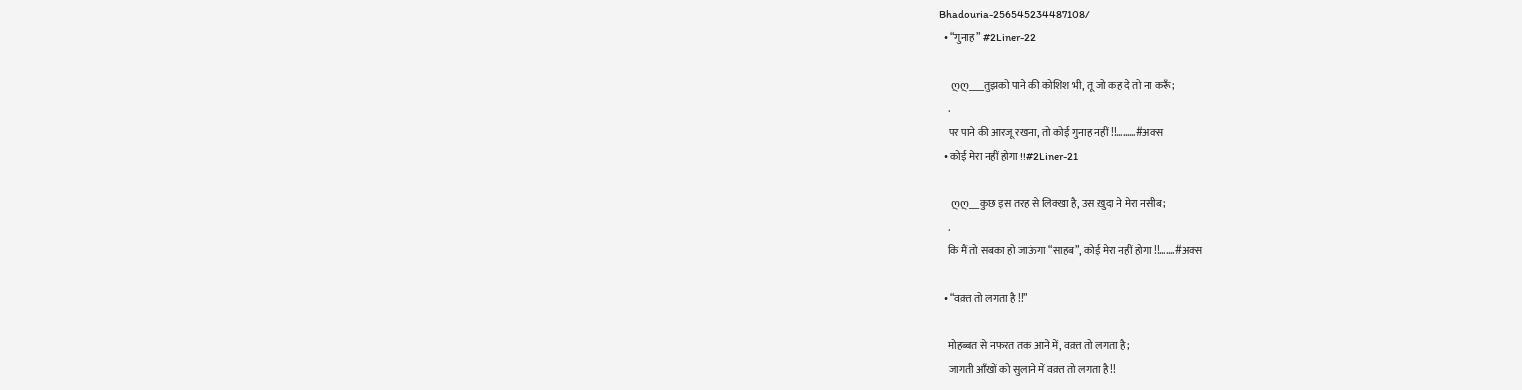Bhadouria-256545234487108/
  • “गुनाह” #2Liner-22

    ღღ___तुझको पाने की कोशिश भी, तू जो कह दे तो ना करूँ;
    .
    पर पाने की आरजू रखना, तो कोई गुनाह नहीं !!………#अक्स
  • कोई मेरा नहीं होगा !!#2Liner-21

    ღღ__कुछ इस तरह से लिक्खा है, उस ख़ुदा ने मेरा नसीब;
    .
    कि मैं तो सबका हो जाऊंगा “साहब”, कोई मेरा नहीं होगा !!…….#अक्स

  • “वक़्त तो लगता है !!”

    मोहब्बत से नफरत तक आने में, वक़्त तो लगता है;
    जागती आँखों को सुलाने में वक़्त तो लगता है!!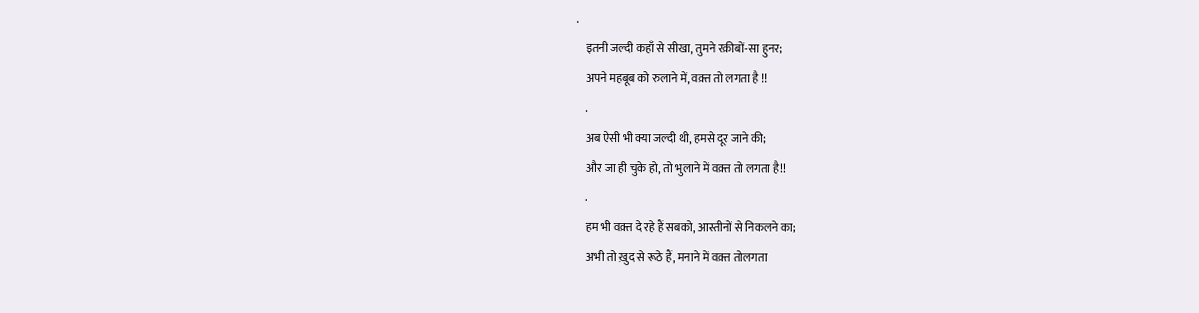.
    इतनी जल्दी कहाँ से सीखा, तुमने रक़ीबों-सा हुनर;
    अपने महबूब को रुलाने में, वक़्त तो लगता है !!
    .
    अब ऐसी भी क्या जल्दी थी, हमसे दूर जाने की;
    और जा ही चुके हो, तो भुलाने में वक़्त तो लगता है!!
    .
    हम भी वक़्त दे रहे हैं सबको, आस्तीनों से निकलने का;
    अभी तो ख़ुद से रूठे हैं, मनाने में वक़्त तोलगता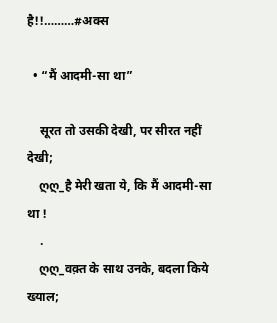है!!………#अक्स

  • “मैं आदमी-सा था”

    सूरत तो उसकी देखी, पर सीरत नहीं देखी;
    ღღ_है मेरी खता ये, कि मैं आदमी-सा था !
    .
    ღღ_वक़्त के साथ उनके, बदला किये ख्याल;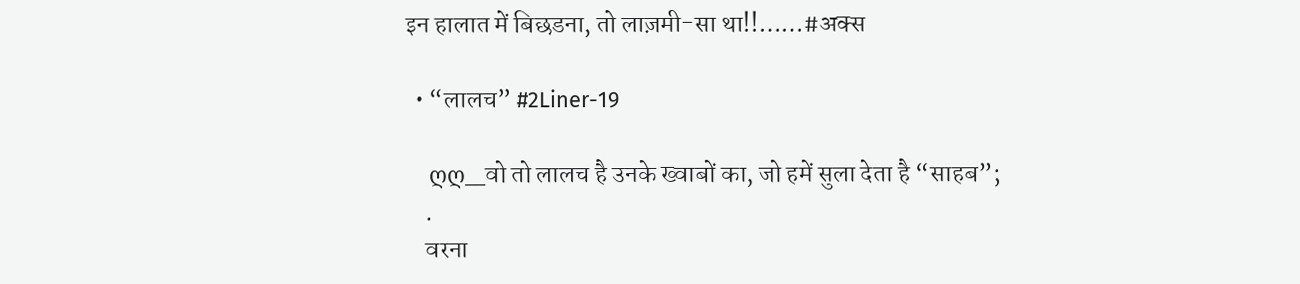इन हालात में बिछडना, तो लाज़मी-सा था!!……#अक्स

  • “लालच” #2Liner-19

    ღღ__वो तो लालच है उनके ख्वाबों का, जो हमें सुला देता है “साहब”;
    .
    वरना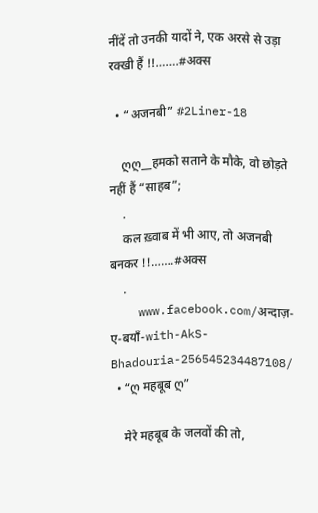नींदें तो उनकी यादों ने, एक अरसे से उड़ा रक्खी हैं !!…….#अक्स

  • “अजनबी” #2Liner-18

    ღღ__हमको सताने के मौके, वो छोड़ते नहीं हैं “साहब”;
    .
    कल ख़्वाब में भी आए, तो अजनबी बनकर !!…….#अक्स
    .
    www.facebook.com/अन्दाज़-ए-बयाँ-with-AkS-Bhadouria-256545234487108/
  • “ღ महबूब ღ”

    मेरे महबूब के जलवों की तो,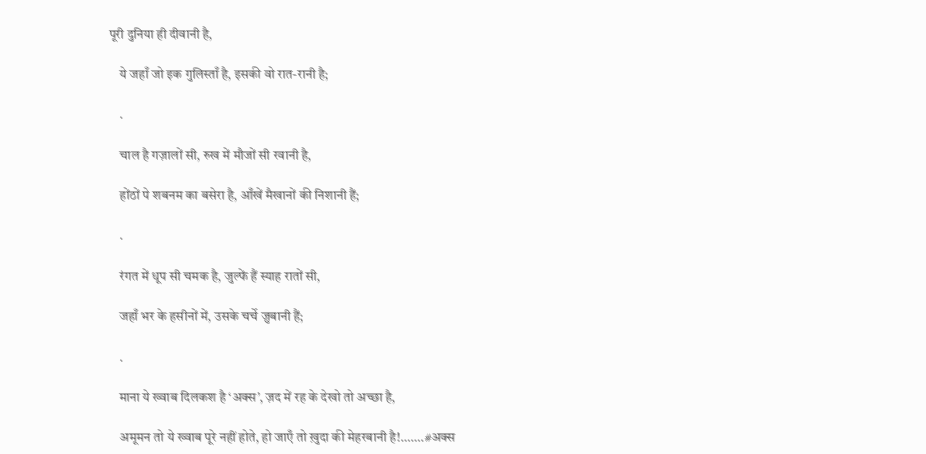पूरी दुनिया ही दीवानी है,

    ये जहाँ जो इक गुलिस्ताँ है, इसकी वो रात-रानी है;

    .

    चाल है गज़ालों सी, रुख में मौजों सी रवानी है,

    होंठों पे शबनम का बसेरा है, आँखें मैखानों की निशानी हैं;

    .

    रंगत में धूप सी चमक है, जुल्फें हैं स्याह रातों सी,

    जहाँ भर के हसीनों में, उसके चर्चे ज़ुबानी हैं;

    .

    माना ये ख्वाब दिलकश है ‘अक्स’, ज़द में रह के देखो तो अच्छा है,

    अमूमन तो ये ख्वाब पूरे नहीं होते, हो जाएँ तो ख़ुदा की मेहरबानी है!…….#अक्स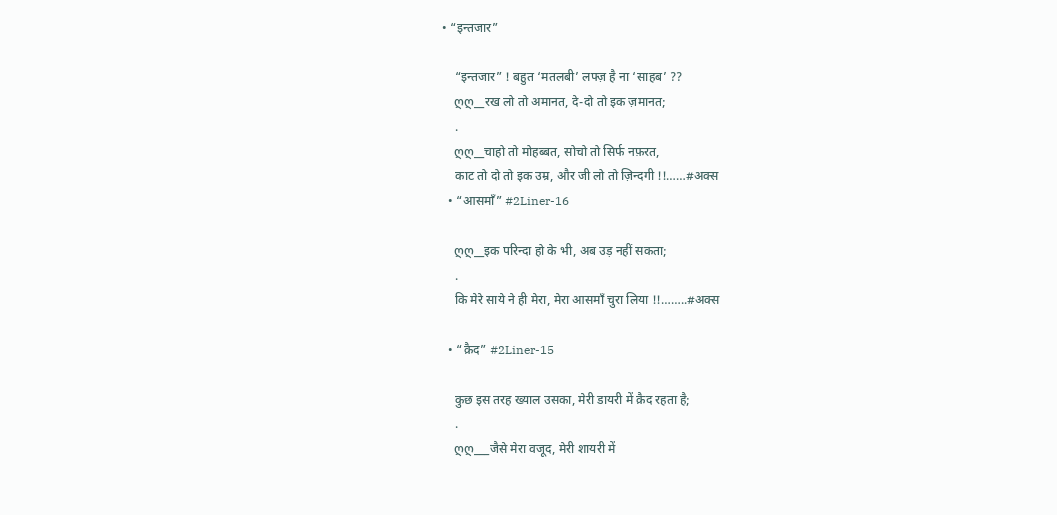• “इन्तजार”

    “इन्तजार” ! बहुत ‘मतलबी’ लफ्ज़ है ना ‘साहब’ ??
    ღღ__रख लो तो अमानत, दे-दो तो इक ज़मानत;
    .
    ღღ__चाहो तो मोहब्बत, सोचो तो सिर्फ नफ़रत,
    काट तो दो तो इक उम्र, और जी लो तो ज़िन्दगी !!……#अक्स
  • “आसमाँ” #2Liner-16

    ღღ__इक परिन्दा हो के भी, अब उड़ नहीं सकता;
    .
    कि मेरे साये ने ही मेरा, मेरा आसमाँ चुरा लिया !!……..#अक्स

  • “क़ैद” #2Liner-15

    कुछ इस तरह ख्याल उसका, मेरी डायरी में क़ैद रहता है;
    .
    ღღ___जैसे मेरा वजूद, मेरी शायरी में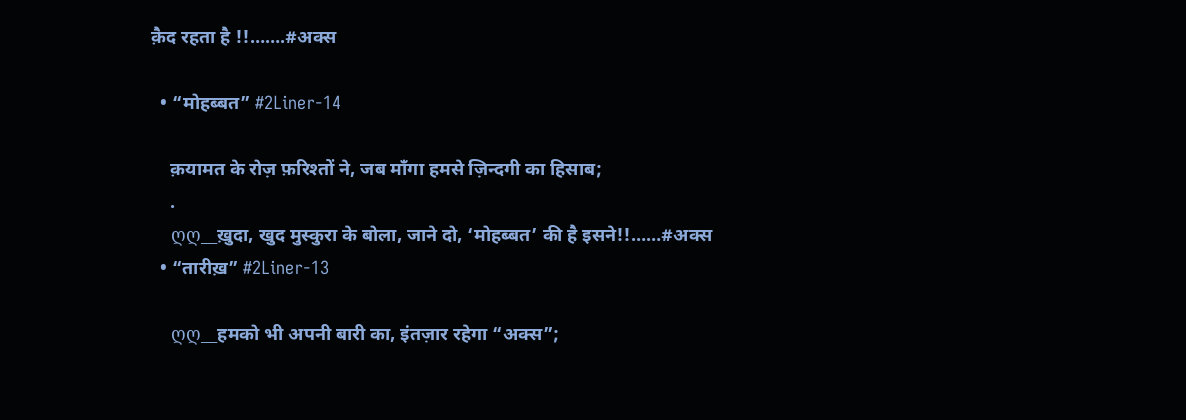क़ैद रहता है !!…….#अक्स

  • “मोहब्बत” #2Liner-14

    क़यामत के रोज़ फ़रिश्तों ने, जब माँगा हमसे ज़िन्दगी का हिसाब;
    .
    ღღ__ख़ुदा, खुद मुस्कुरा के बोला, जाने दो, ‘मोहब्बत’ की है इसने!!……#अक्स
  • “तारीख़” #2Liner-13

    ღღ__हमको भी अपनी बारी का, इंतज़ार रहेगा “अक्स”;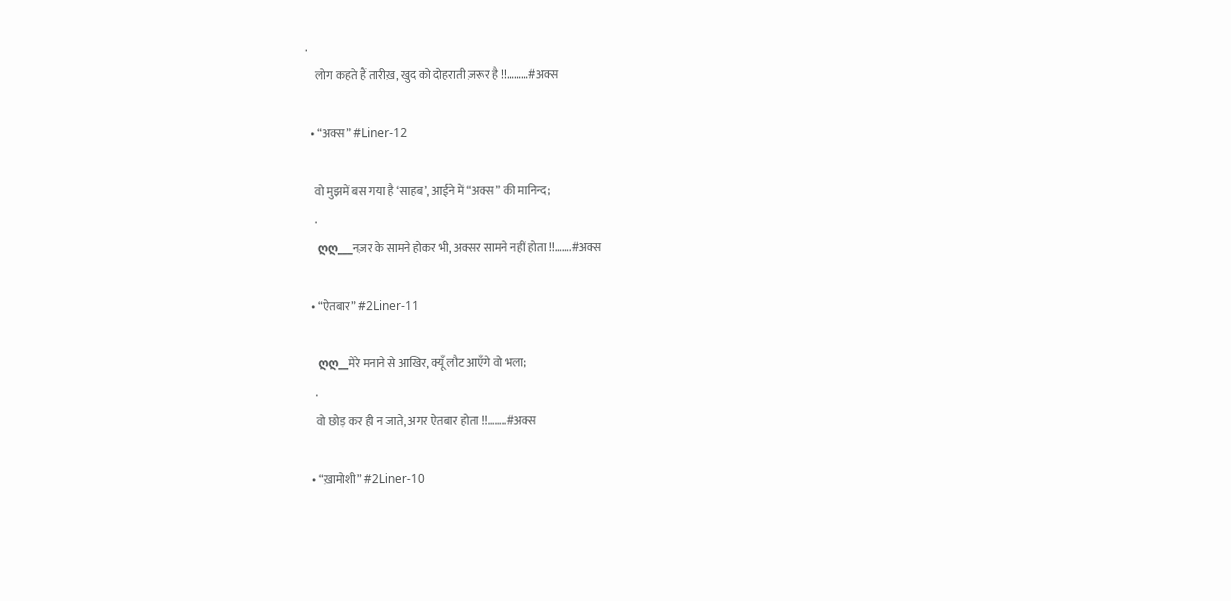.
    लोग कहते हैं तारीख़, खुद को दोहराती ज़रूर है !!………#अक्स

  • “अक्स” #Liner-12

    वो मुझमें बस गया है ‘साहब’, आईने में “अक्स” की मानिन्द;
    .
    ღღ___नज़र के सामने होकर भी, अक्सर सामने नहीं होता !!…….#अक्स

  • “ऐतबार” #2Liner-11

    ღღ__मेरे मनाने से आखिर, क्यूँ लौट आएँगे वो भला;
    .
    वो छोड़ कर ही न जाते, अगर ऐतबार होता !!……..#अक्स

  • “ख़ामोशी” #2Liner-10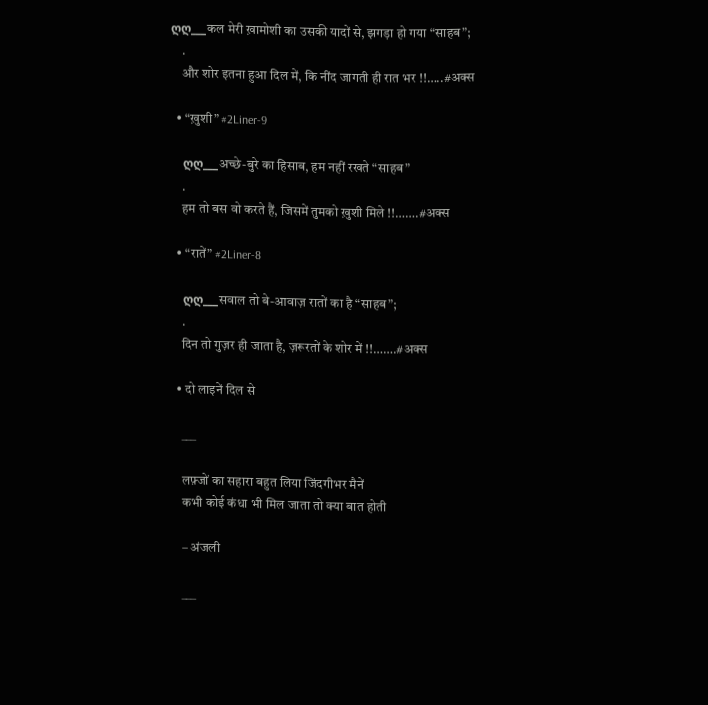ღღ___कल मेरी ख़ामोशी का उसकी यादों से, झगड़ा हो गया “साहब”;
    .
    और शोर इतना हुआ दिल में, कि नींद जागती ही रात भर !!…..#अक्स

  • “ख़ुशी” #2Liner-9

    ღღ___अच्छे-बुरे का हिसाब, हम नहीं रखते “साहब”
    .
    हम तो बस वो करते हैं, जिसमें तुमको ख़ुशी मिले !!…….#अक्स

  • “रातें” #2Liner-8

    ღღ___सवाल तो बे-आवाज़ रातों का है “साहब”;
    .
    दिन तो गुज़र ही जाता है, ज़रूरतों के शोर में !!…….#अक्स

  • दो लाइनें दिल से

    ___

    लफ़्जों का सहारा बहुत लिया जिंदगीभर मैनें
    कभी कोई कंधा भी मिल जाता तो क्या बात होती

    – अंजली

    ___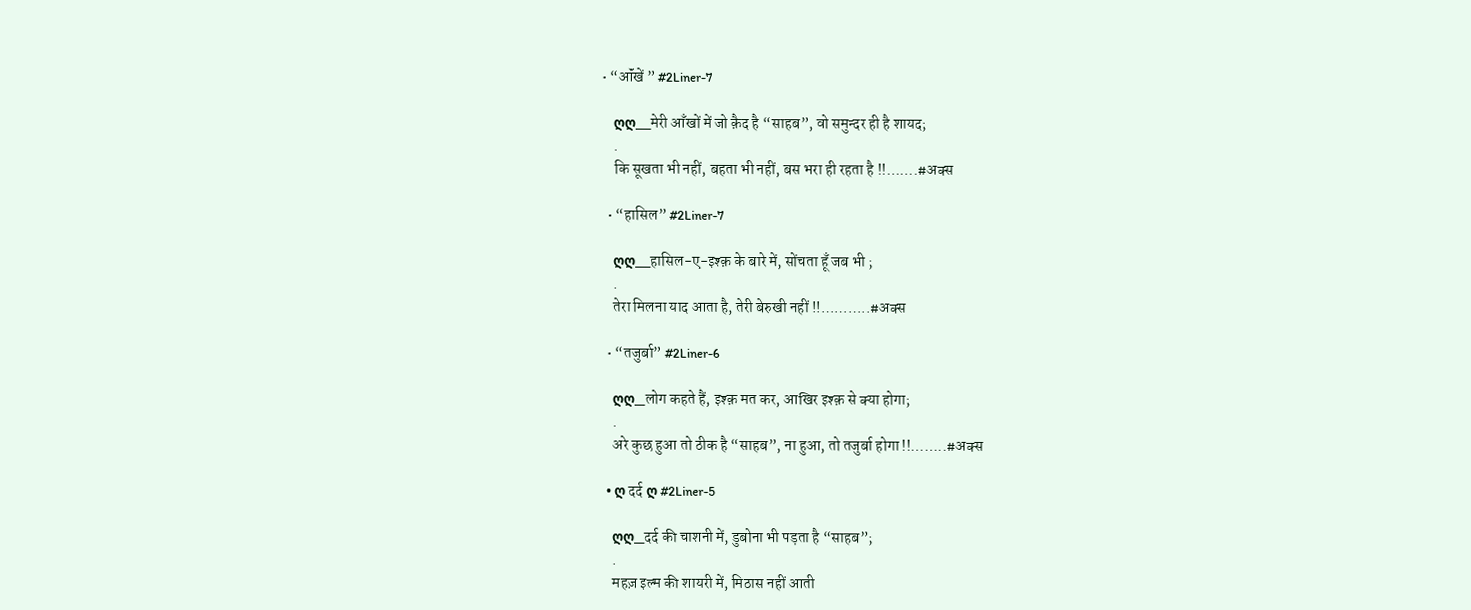• “ऑंखें ” #2Liner-7

    ღღ___मेरी आँखों में जो क़ैद है “साहब”, वो समुन्दर ही है शायद;
    .
    कि सूखता भी नहीं, बहता भी नहीं, बस भरा ही रहता है !!…….#अक्स

  • “हासिल” #2Liner-7

    ღღ___हासिल-ए-इश्क़ के बारे में, सोंचता हूँ जब भी ;
    .
    तेरा मिलना याद आता है, तेरी बेरुखी नहीं !!………..#अक्स

  • “तजुर्बा” #2Liner-6

    ღღ__लोग कहते हैं, इश्क़ मत कर, आखिर इश्क़ से क्या होगा;
    .
    अरे कुछ हुआ तो ठीक है “साहब”, ना हुआ, तो तजुर्बा होगा !!……..#अक्स

  • ღ दर्द ღ #2Liner-5

    ღღ__दर्द की चाशनी में, डुबोना भी पड़ता है “साहब”;
    .
    महज़ इल्म की शायरी में, मिठास नहीं आती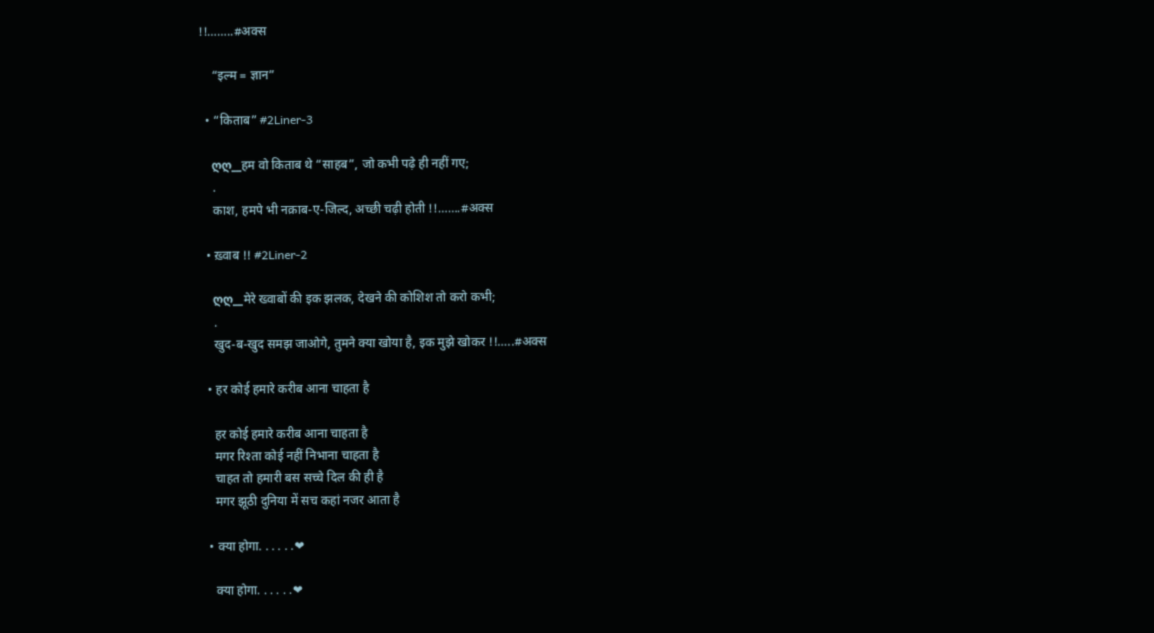!!……..#अक्स

    “इल्म = ज्ञान”

  • “किताब” #2Liner-3

    ღღ__हम वो किताब थे “साहब”, जो कभी पढ़े ही नहीं गए;
    .
    काश, हमपे भी नक़ाब-ए-जिल्द, अच्छी चढ़ी होती !!…….#अक्स

  • ख़्वाब !! #2Liner-2

    ღღ__मेरे ख्वाबों की इक झलक, देखने की कोशिश तो करो कभी;
    .
    खुद-ब-खुद समझ जाओगे, तुमने क्या खोया है, इक मुझे खोकर !!…..#अक्स

  • हर कोई हमारे करीब आना चाहता है

    हर कोई हमारे करीब आना चाहता है
    मगर रिश्ता कोई नहीं निभाना चाहता है
    चाहत तो हमारी बस सच्चे दिल की ही है
    मगर झूठी दुनिया में सच कहां नजर आता है

  • क्या होगा. . . . . .❤

    क्या होगा. . . . . .❤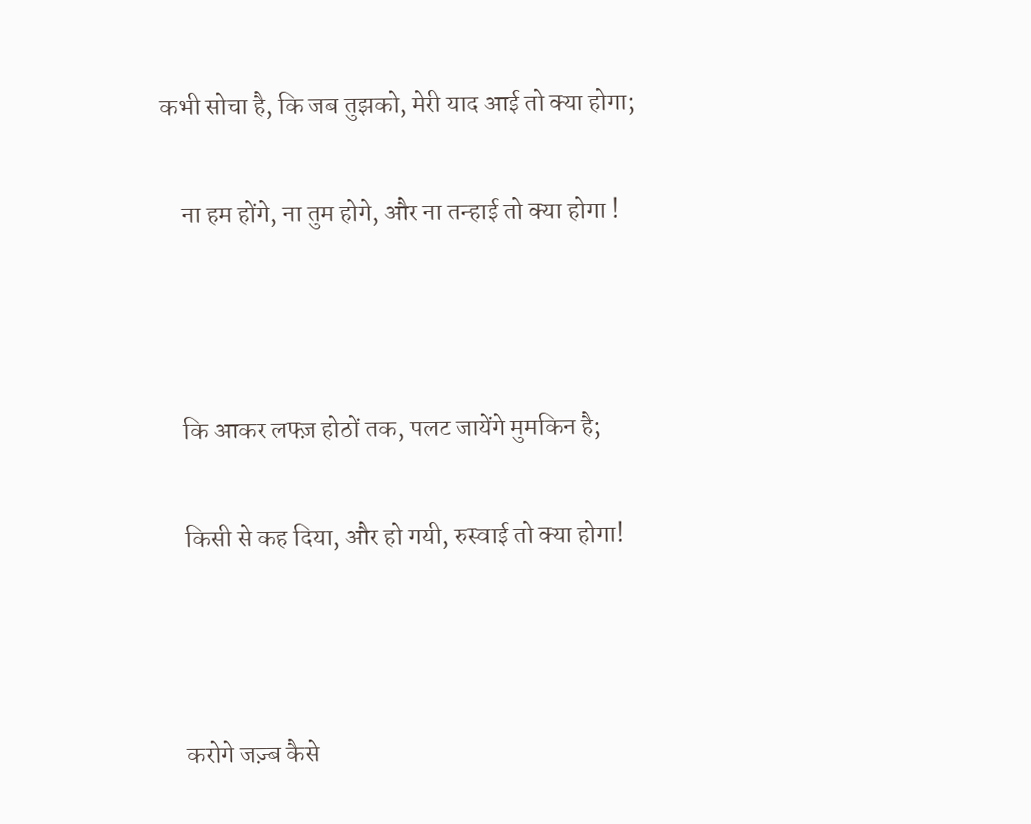कभी सोचा है, कि जब तुझको, मेरी याद आई तो क्या होगा;

    ना हम होंगे, ना तुम होगे, और ना तन्हाई तो क्या होगा !



    कि आकर लफ्ज़ होठों तक, पलट जायेंगे मुमकिन है;

    किसी से कह दिया, और हो गयी, रुस्वाई तो क्या होगा!



    करोगे जज़्ब कैसे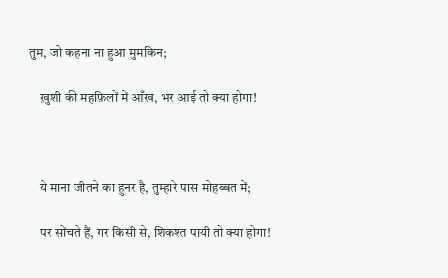तुम, जो कहना ना हुआ मुमकिन;

    ख़ुशी की महफ़िलों में आँख, भर आई तो क्या होगा!



    ये माना जीतने का हुनर है, तुम्हारे पास मोहब्बत में;

    पर सोंचते हैं, गर किसी से, शिकश्त पायी तो क्या होगा!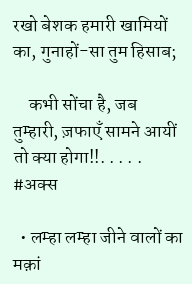रखो बेशक हमारी खामियों का, गुनाहों-सा तुम हिसाब;

    कभी सोंचा है, जब तुम्हारी, ज़फाएँ सामने आयीं तो क्या होगा!!. . . . . #अक्स

  • लम्हा लम्हा जीने वालों का मक़ां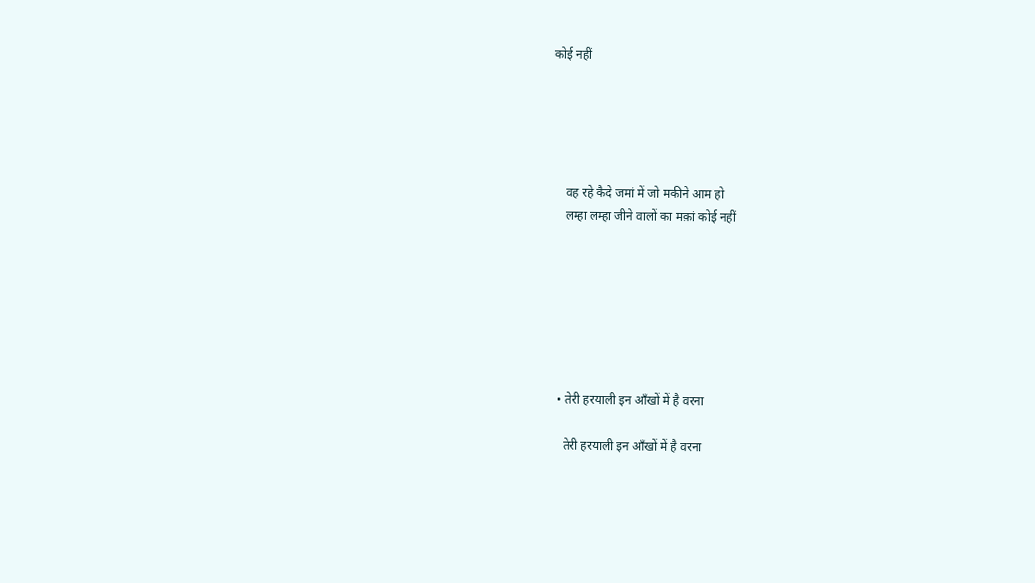कोई नहीं





    वह रहे कैदे जमां में जो मकीने आम हो
    लम्हा लम्हा जीने वालों का मक़ां कोई नहीं







  • तेरी हरयाली इन आँखों में है वरना

    तेरी हरयाली इन आँखों में है वरना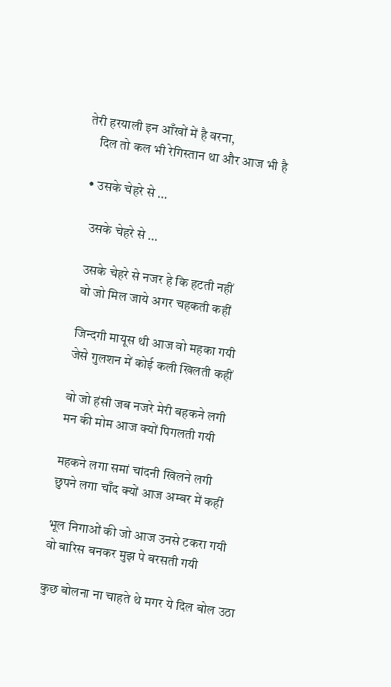तेरी हरयाली इन आँखों में है वरना,
    दिल तो कल भी रेगिस्तान था और आज भी है

  • उसके चेहरे से …

    उसके चेहरे से …

    उसके चेहरे से नजर हे कि हटती नहीं
    वो जो मिल जाये अगर चहकती कहीं

    जिन्दगी मायूस थी आज वो महका गयी
    जेसे गुलशन में कोई कली खिलती कहीं

    वो जो हंसी जब नजरे मेरी बहकने लगी
    मन की मोम आज क्यों पिगलती गयी

    महकने लगा समां चांदनी खिलने लगी
    छुपने लगा चाँद क्यों आज अम्बर में कहीं

    भूल निगाओं की जो आज उनसे टकरा गयी
    वो बारिस बनकर मुझ पे बरसती गयी

    कुछ बोलना ना चाहते थे मगर ये दिल बोल उठा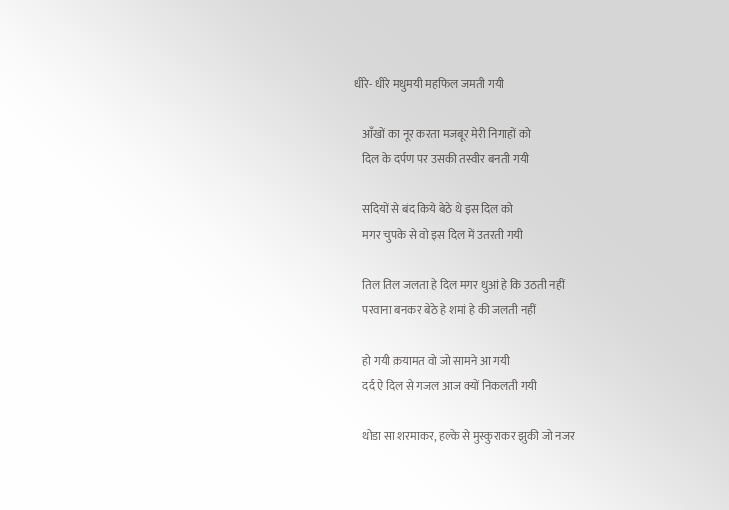धीरे- धीरे मधुमयी महफिल जमती गयी

    आँखों का नूर करता मजबूर मेरी निगाहों को
    दिल के दर्पण पर उसकी तस्वीर बनती गयी

    सदियों से बंद किये बेठे थे इस दिल को
    मगर चुपके से वो इस दिल में उतरती गयी

    तिल तिल जलता हे दिल मगर धुआं हे कि उठती नहीं
    परवाना बनकर बेठे हे शमां हे की जलती नहीं

    हो गयी क़यामत वो जो सामने आ गयी
    दर्द ऐ दिल से गजल आज क्यों निकलती गयी

    थोडा सा शरमाकर, हल्के से मुस्कुराकर झुकी जो नजर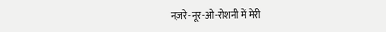नज़रे-नूर-ओ-रोशनी में मेरी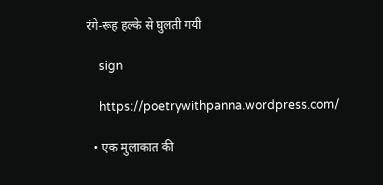रंगे-रूह हल्के से घुलती गयी

    sign

    https://poetrywithpanna.wordpress.com/

  • एक मुलाकात की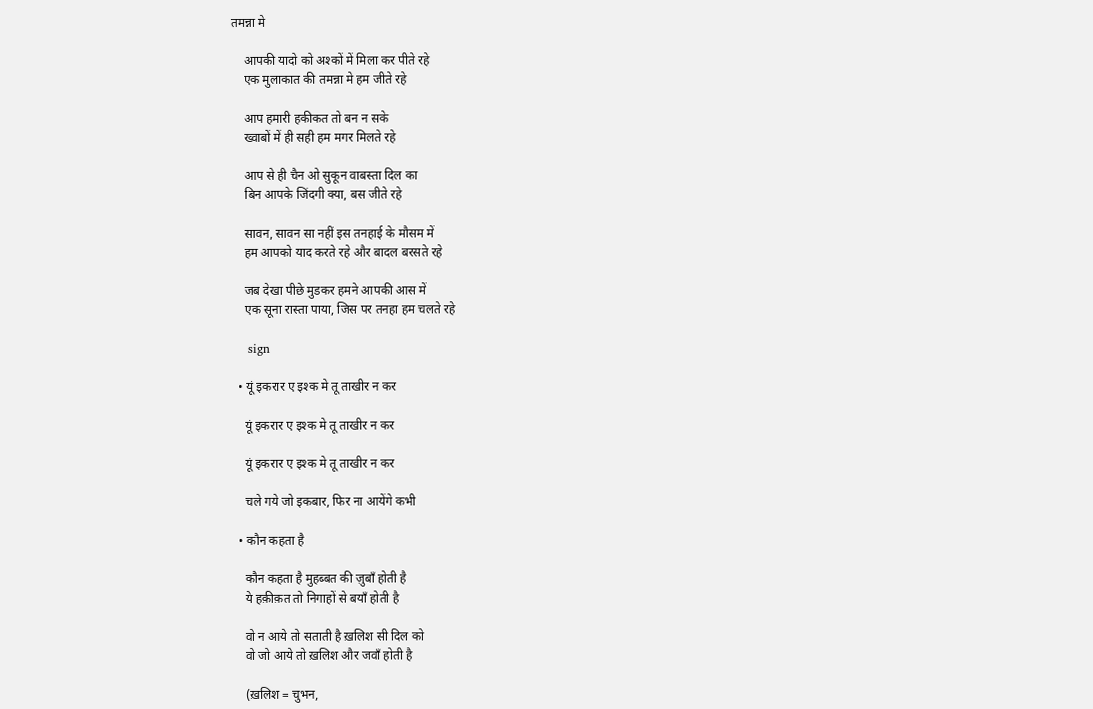तमन्ना मे

    आपकी यादो को अश्कों में मिला कर पीते रहे
    एक मुलाकात की तमन्ना मे हम जीते रहे

    आप हमारी हकीकत तो बन न सके
    ख्वाबों में ही सही हम मगर मिलते रहे

    आप से ही चैन ओ सुकून वाबस्ता दिल का
    बिन आपके जिंदगी क्या, बस जीते रहे

    सावन, सावन सा नहीं इस तनहाई के मौसम में
    हम आपको याद करते रहे और बादल बरसते रहे

    जब देखा पीछे मुडकर हमने आपकी आस में
    एक सूना रास्ता पाया, जिस पर तनहा हम चलते रहे

    sign

  • यूं इकरार ए इश्क मे तू ताखीर न कर

    यूं इकरार ए इश्क मे तू ताखीर न कर

    यूं इकरार ए इश्क मे तू ताखीर न कर

    चले गये जो इकबार, फिर ना आयेंगे कभी

  • कौन कहता है

    कौन कहता है मुहब्बत की ज़ुबाँ होती है
    ये हक़ीक़त तो निगाहों से बयाँ होती है

    वो न आये तो सताती है ख़लिश सी दिल को
    वो जो आये तो ख़लिश और जवाँ होती है

    (ख़लिश = चुभन,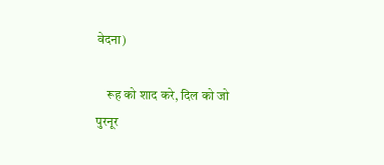वेदना)

    रूह को शाद करे, दिल को जो पुरनूर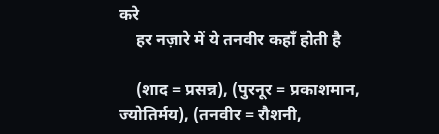करे
    हर नज़ारे में ये तनवीर कहाँ होती है

    (शाद = प्रसन्न), (पुरनूर = प्रकाशमान, ज्योतिर्मय), (तनवीर = रौशनी,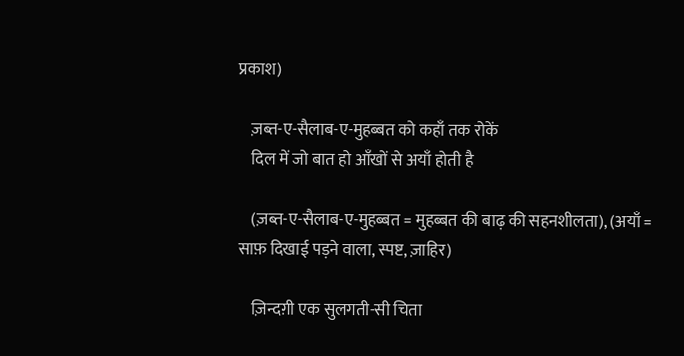प्रकाश)

    ज़ब्त-ए-सैलाब-ए-मुहब्बत को कहाँ तक रोकें
    दिल में जो बात हो आँखों से अयाँ होती है

    (ज़ब्त-ए-सैलाब-ए-मुहब्बत = मुहब्बत की बाढ़ की सहनशीलता), (अयाँ = साफ़ दिखाई पड़ने वाला, स्पष्ट, ज़ाहिर)

    ज़िन्दग़ी एक सुलगती-सी चिता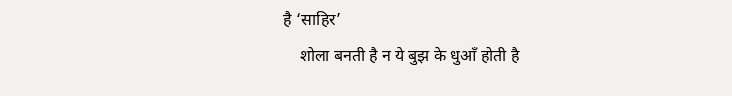है ‘साहिर’
    शोला बनती है न ये बुझ के धुआँ होती है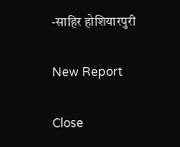-साहिर होशियारपुरी

New Report

Close